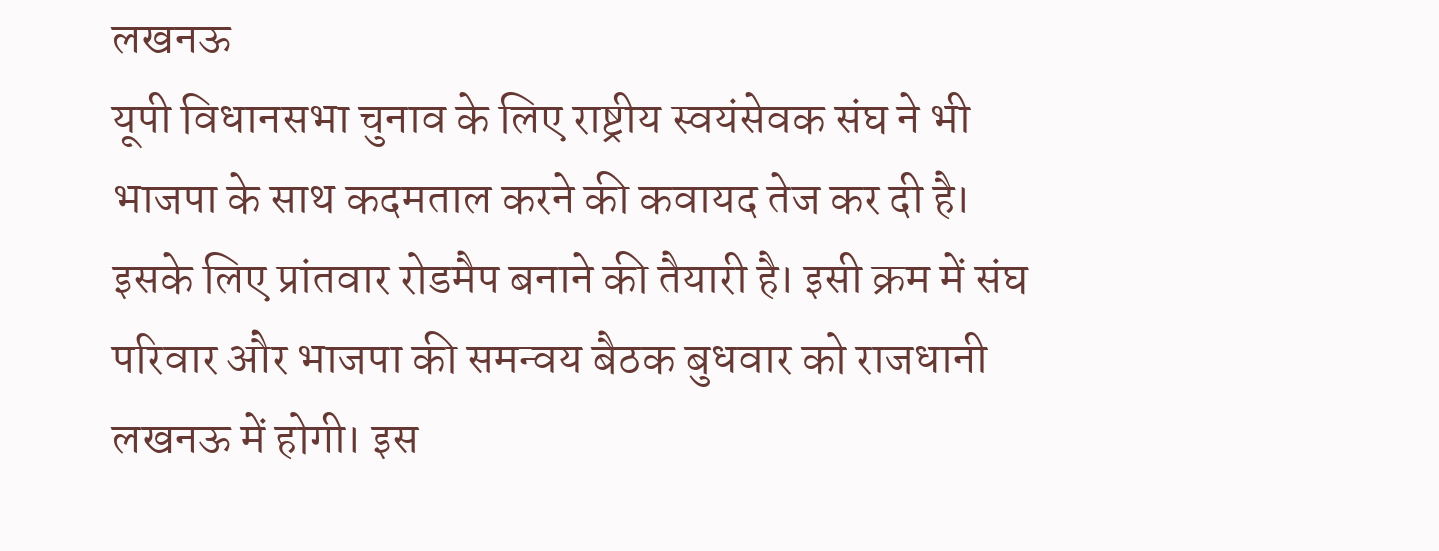लखनऊ
यूपी विधानसभा चुनाव के लिए राष्ट्रीय स्वयंसेवक संघ ने भी भाजपा के साथ कदमताल करने की कवायद तेज कर दी है। इसके लिए प्रांतवार रोडमैप बनाने की तैयारी है। इसी क्रम में संघ परिवार और भाजपा की समन्वय बैठक बुधवार को राजधानी लखनऊ में होगी। इस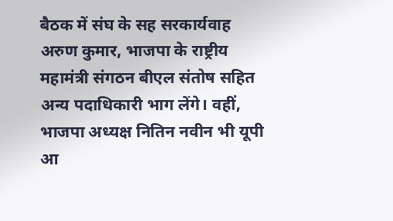बैठक में संघ के सह सरकार्यवाह अरुण कुमार, भाजपा के राष्ट्रीय महामंत्री संगठन बीएल संतोष सहित अन्य पदाधिकारी भाग लेंगे। वहीं, भाजपा अध्यक्ष नितिन नवीन भी यूपी आ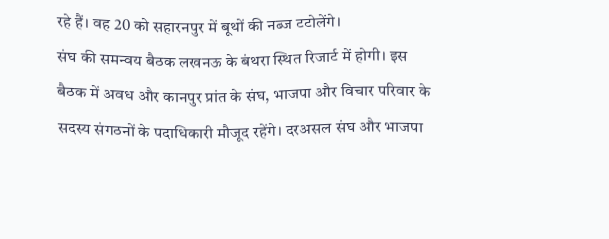रहे हैं। वह 20 को सहारनपुर में बूथों की नब्ज टटोलेंगे।
संघ की समन्वय बैठक लखनऊ के बंथरा स्थित रिजार्ट में होगी। इस बैठक में अवध और कानपुर प्रांत के संघ, भाजपा और विचार परिवार के सदस्य संगठनों के पदाधिकारी मौजूद रहेंगे। दरअसल संघ और भाजपा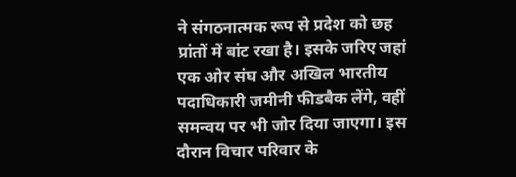ने संगठनात्मक रूप से प्रदेश को छह प्रांतों में बांट रखा है। इसके जरिए जहां एक ओर संघ और अखिल भारतीय पदाधिकारी जमीनी फीडबैक लेंगे, वहीं समन्वय पर भी जोर दिया जाएगा। इस दौरान विचार परिवार के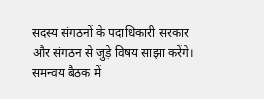सदस्य संगठनों के पदाधिकारी सरकार और संगठन से जुड़े विषय साझा करेंगे।
समन्वय बैठक में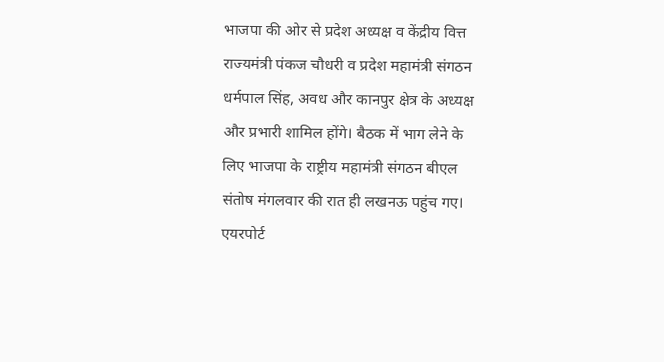भाजपा की ओर से प्रदेश अध्यक्ष व केंद्रीय वित्त राज्यमंत्री पंकज चौधरी व प्रदेश महामंत्री संगठन धर्मपाल सिंह, अवध और कानपुर क्षेत्र के अध्यक्ष और प्रभारी शामिल होंगे। बैठक में भाग लेने के लिए भाजपा के राष्ट्रीय महामंत्री संगठन बीएल संतोष मंगलवार की रात ही लखनऊ पहुंच गए। एयरपोर्ट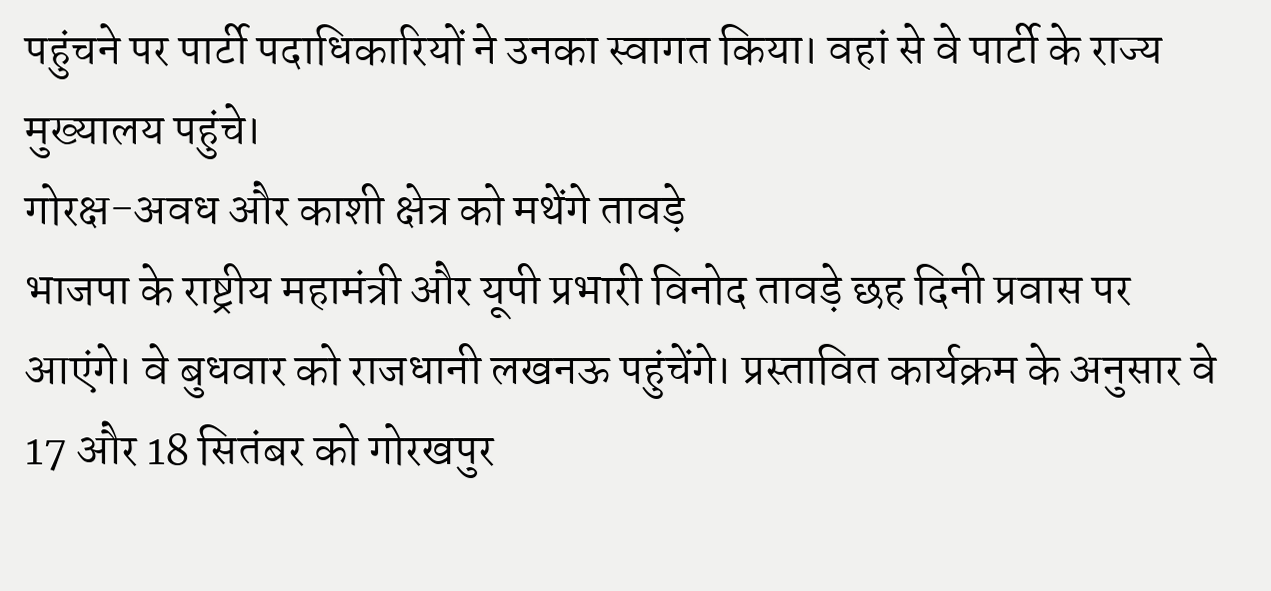पहुंचने पर पार्टी पदाधिकारियों ने उनका स्वागत किया। वहां से वे पार्टी के राज्य मुख्यालय पहुंचे।
गोरक्ष-अवध और काशी क्षेत्र को मथेंगे तावड़े
भाजपा के राष्ट्रीय महामंत्री और यूपी प्रभारी विनोद तावड़े छह दिनी प्रवास पर आएंगे। वे बुधवार को राजधानी लखनऊ पहुंचेंगे। प्रस्तावित कार्यक्रम के अनुसार वे 17 और 18 सितंबर को गोरखपुर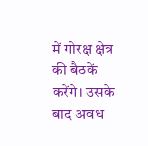में गोरक्ष क्षेत्र की बैठकें करेंगे। उसके बाद अवध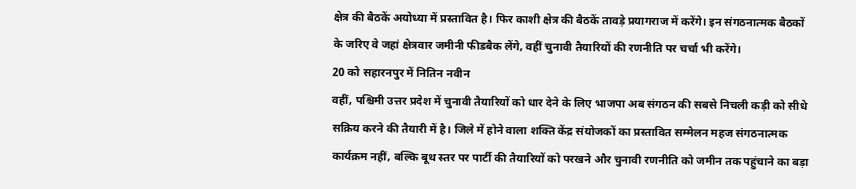क्षेत्र की बैठकें अयोध्या में प्रस्तावित है। फिर काशी क्षेत्र की बैठकें तावड़े प्रयागराज में करेंगे। इन संगठनात्मक बैठकों के जरिए वे जहां क्षेत्रवार जमीनी फीडबैक लेंगे, वहीं चुनावी तैयारियों की रणनीति पर चर्चा भी करेंगे।
20 को सहारनपुर में नितिन नवीन
वहीं, पश्चिमी उत्तर प्रदेश में चुनावी तैयारियों को धार देने के लिए भाजपा अब संगठन की सबसे निचली कड़ी को सीधे सक्रिय करने की तैयारी में है। जिले में होने वाला शक्ति केंद्र संयोजकों का प्रस्तावित सम्मेलन महज संगठनात्मक कार्यक्रम नहीं, बल्कि बूथ स्तर पर पार्टी की तैयारियों को परखने और चुनावी रणनीति को जमीन तक पहुंचाने का बड़ा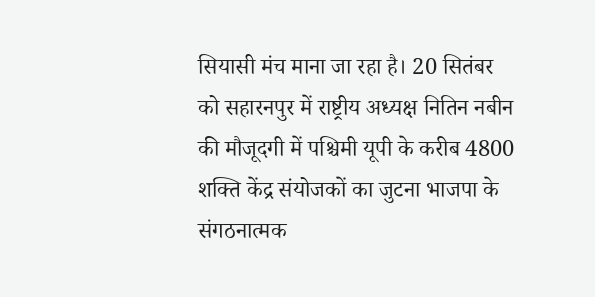सियासी मंच माना जा रहा है। 20 सितंबर को सहारनपुर में राष्ट्रीय अध्यक्ष नितिन नबीन की मौजूदगी में पश्चिमी यूपी के करीब 4800 शक्ति केंद्र संयोजकों का जुटना भाजपा के संगठनात्मक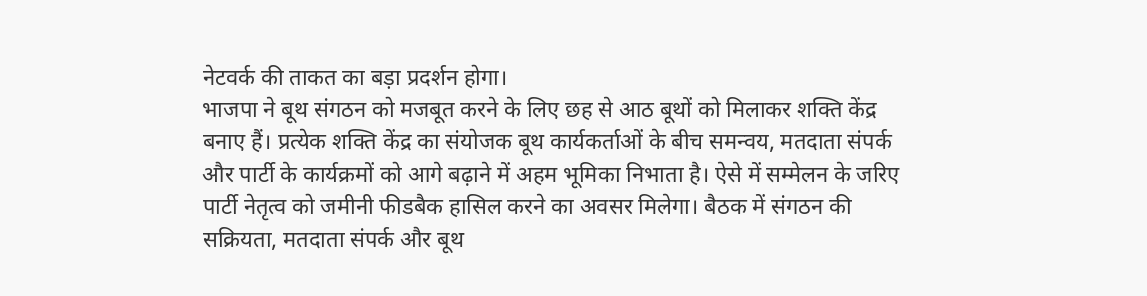नेटवर्क की ताकत का बड़ा प्रदर्शन होगा।
भाजपा ने बूथ संगठन को मजबूत करने के लिए छह से आठ बूथों को मिलाकर शक्ति केंद्र बनाए हैं। प्रत्येक शक्ति केंद्र का संयोजक बूथ कार्यकर्ताओं के बीच समन्वय, मतदाता संपर्क और पार्टी के कार्यक्रमों को आगे बढ़ाने में अहम भूमिका निभाता है। ऐसे में सम्मेलन के जरिए पार्टी नेतृत्व को जमीनी फीडबैक हासिल करने का अवसर मिलेगा। बैठक में संगठन की सक्रियता, मतदाता संपर्क और बूथ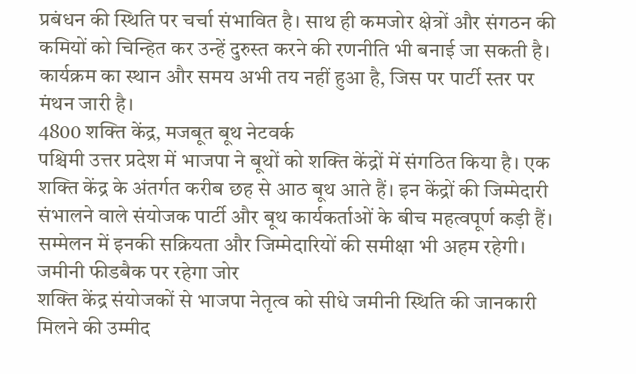प्रबंधन की स्थिति पर चर्चा संभावित है। साथ ही कमजोर क्षेत्रों और संगठन की कमियों को चिन्हित कर उन्हें दुरुस्त करने की रणनीति भी बनाई जा सकती है। कार्यक्रम का स्थान और समय अभी तय नहीं हुआ है, जिस पर पार्टी स्तर पर मंथन जारी है।
4800 शक्ति केंद्र, मजबूत बूथ नेटवर्क
पश्चिमी उत्तर प्रदेश में भाजपा ने बूथों को शक्ति केंद्रों में संगठित किया है। एक शक्ति केंद्र के अंतर्गत करीब छह से आठ बूथ आते हैं। इन केंद्रों की जिम्मेदारी संभालने वाले संयोजक पार्टी और बूथ कार्यकर्ताओं के बीच महत्वपूर्ण कड़ी हैं। सम्मेलन में इनकी सक्रियता और जिम्मेदारियों की समीक्षा भी अहम रहेगी।
जमीनी फीडबैक पर रहेगा जोर
शक्ति केंद्र संयोजकों से भाजपा नेतृत्व को सीधे जमीनी स्थिति की जानकारी मिलने की उम्मीद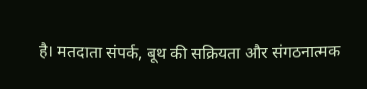है। मतदाता संपर्क, बूथ की सक्रियता और संगठनात्मक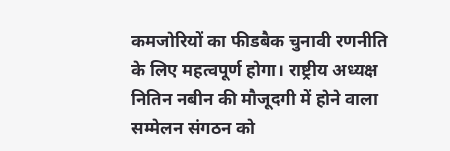कमजोरियों का फीडबैक चुनावी रणनीति के लिए महत्वपूर्ण होगा। राष्ट्रीय अध्यक्ष नितिन नबीन की मौजूदगी में होने वाला सम्मेलन संगठन को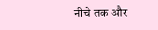नीचे तक और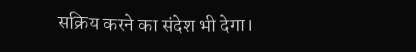सक्रिय करने का संदेश भी देगा।